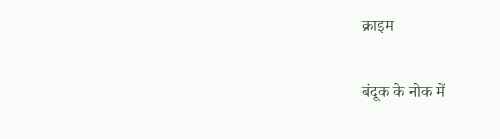क्राइम

बंदूक के नोक में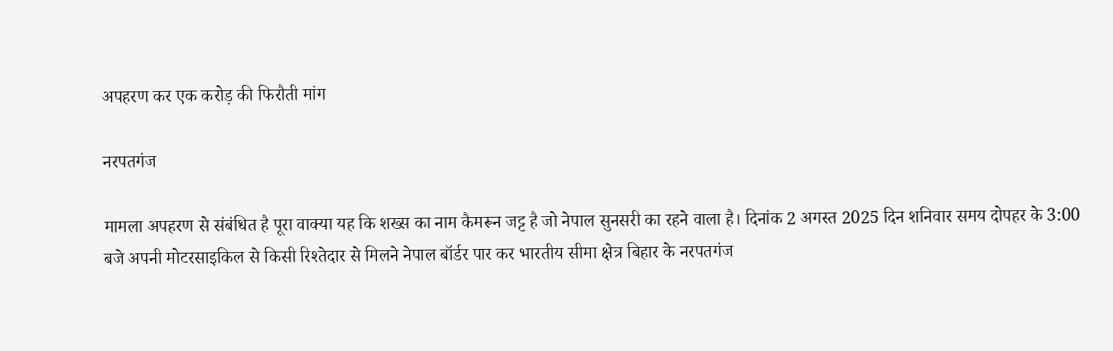अपहरण कर एक करोड़ की फिरौती मांग

नरपतगंज

मामला अपहरण से संबंधित है पूरा वाक्या यह कि शख्स का नाम कैमरून जट्ट है जो नेपाल सुनसरी का रहने वाला है। दिनांक 2 अगस्त 2025 दिन शनिवार समय दोपहर के 3:00 बजे अपनी मोटरसाइकिल से किसी रिश्तेदार से मिलने नेपाल बॉर्डर पार कर भारतीय सीमा क्षेत्र बिहार के नरपतगंज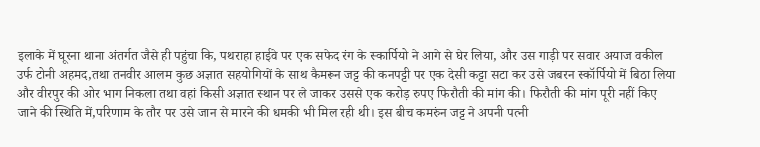इलाके में घूरना थाना अंतर्गत जैसे ही पहुंचा कि, पथराहा हाईवे पर एक सफेद रंग के स्कार्पियो ने आगे से घेर लिया, और उस गाड़ी पर सवार अयाज वकील उर्फ टोनी अहमद,तथा तनवीर आलम कुछ अज्ञात सहयोगियों के साथ कैमरून जट्ट की कनपट्टी पर एक देसी कट्टा सटा कर उसे जबरन स्कॉर्पियो में बिठा लिया और वीरपुर की ओर भाग निकला तथा वहां किसी अज्ञात स्थान पर ले जाकर उससे एक करोड़ रुपए फिरौती की मांग की। फिरौती की मांग पूरी नहीं किए जाने की स्थिति में,परिणाम के तौर पर उसे जान से मारने की धमकी भी मिल रही थी। इस बीच कमरुंन जट्ट ने अपनी पत्नी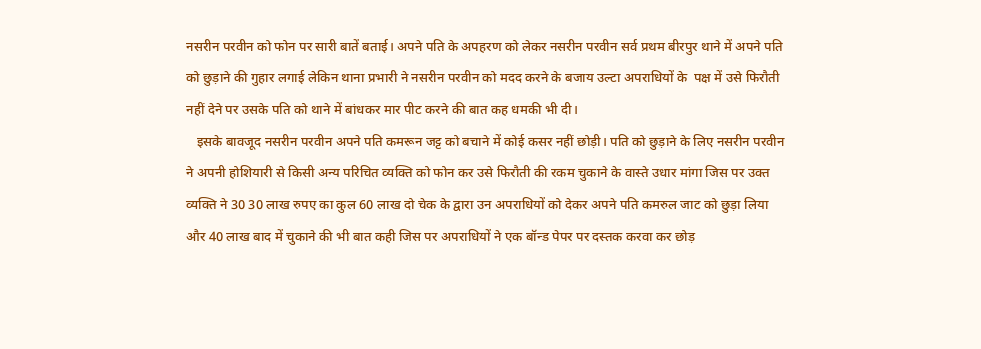नसरीन परवीन को फोन पर सारी बातें बताई। अपने पति के अपहरण को लेकर नसरीन परवीन सर्व प्रथम बीरपुर थाने में अपने पति को छुड़ाने की गुहार लगाई लेकिन थाना प्रभारी ने नसरीन परवीन को मदद करने के बजाय उल्टा अपराधियों के  पक्ष में उसे फिरौती नहीं देने पर उसके पति को थाने में बांधकर मार पीट करने की बात कह धमकी भी दी।
   इसके बावजूद नसरीन परवीन अपने पति कमरून जट्ट को बचाने में कोई कसर नहीं छोड़ी। पति को छुड़ाने के लिए नसरीन परवीन ने अपनी होशियारी से किसी अन्य परिचित व्यक्ति को फोन कर उसे फिरौती की रकम चुकाने के वास्ते उधार मांगा जिस पर उक्त व्यक्ति ने 30 30 लाख रुपए का कुल 60 लाख दो चेक के द्वारा उन अपराधियों को देकर अपने पति कमरुल जाट को छुड़ा लिया और 40 लाख बाद में चुकाने की भी बात कही जिस पर अपराधियों ने एक बॉन्ड पेपर पर दस्तक करवा कर छोड़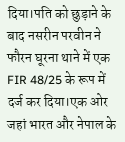दिया।पति को छुड़ाने के बाद नसरीन परवीन ने फौरन घूरना थाने में एक FIR 48/25 के रूप में दर्ज कर दिया।एक ओर जहां भारत और नेपाल के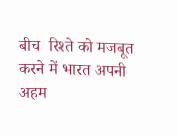बीच  रिश्ते को मजबूत करने में भारत अपनी अहम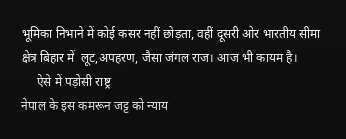भूमिका निभाने में कोई कसर नहीं छोड़ता, वहीं दूसरी ओर भारतीय सीमा क्षेत्र बिहार में  लूट,अपहरण, जैसा जंगल राज। आज भी कायम है।
     ऐसे में पड़ोसी राष्ट्र
नेपाल के इस कमरून जट्ट को न्याय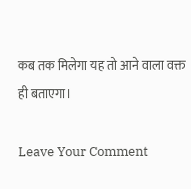कब तक मिलेगा यह तो आने वाला वक्त ही बताएगा।

Leave Your Comment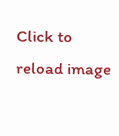Click to reload image